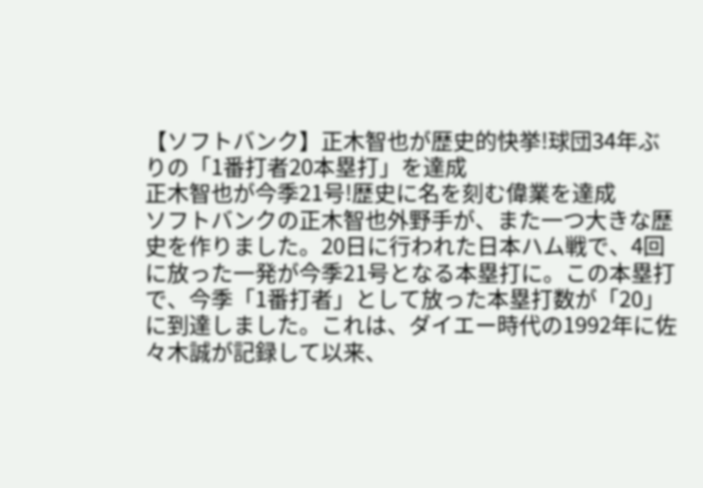【ソフトバンク】正木智也が歴史的快挙!球団34年ぶりの「1番打者20本塁打」を達成
正木智也が今季21号!歴史に名を刻む偉業を達成
ソフトバンクの正木智也外野手が、また一つ大きな歴史を作りました。20日に行われた日本ハム戦で、4回に放った一発が今季21号となる本塁打に。この本塁打で、今季「1番打者」として放った本塁打数が「20」に到達しました。これは、ダイエー時代の1992年に佐々木誠が記録して以来、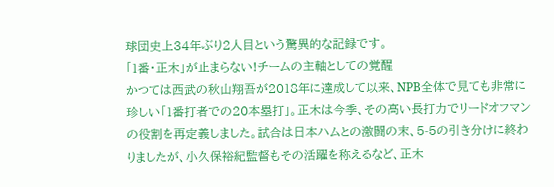球団史上34年ぶり2人目という驚異的な記録です。
「1番・正木」が止まらない!チームの主軸としての覚醒
かつては西武の秋山翔吾が2018年に達成して以来、NPB全体で見ても非常に珍しい「1番打者での20本塁打」。正木は今季、その高い長打力でリードオフマンの役割を再定義しました。試合は日本ハムとの激闘の末、5-5の引き分けに終わりましたが、小久保裕紀監督もその活躍を称えるなど、正木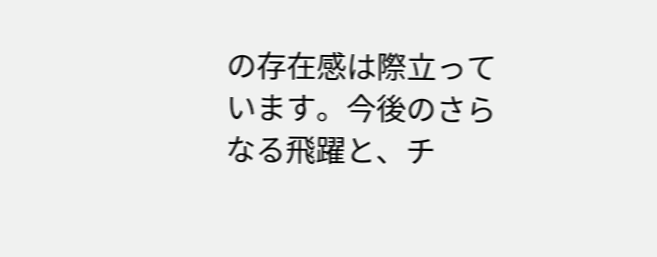の存在感は際立っています。今後のさらなる飛躍と、チ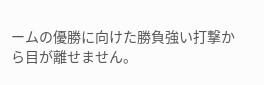ームの優勝に向けた勝負強い打撃から目が離せません。